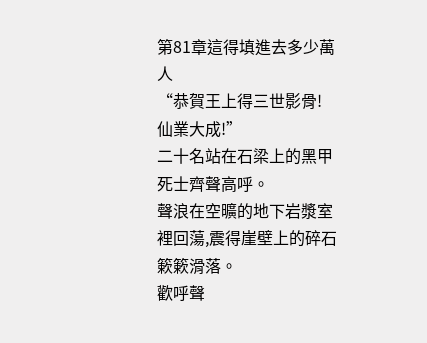第81章這得填進去多少萬人
“恭賀王上得三世影骨!仙業大成!”
二十名站在石梁上的黑甲死士齊聲高呼。
聲浪在空曠的地下岩漿室裡回蕩,震得崖壁上的碎石簌簌滑落。
歡呼聲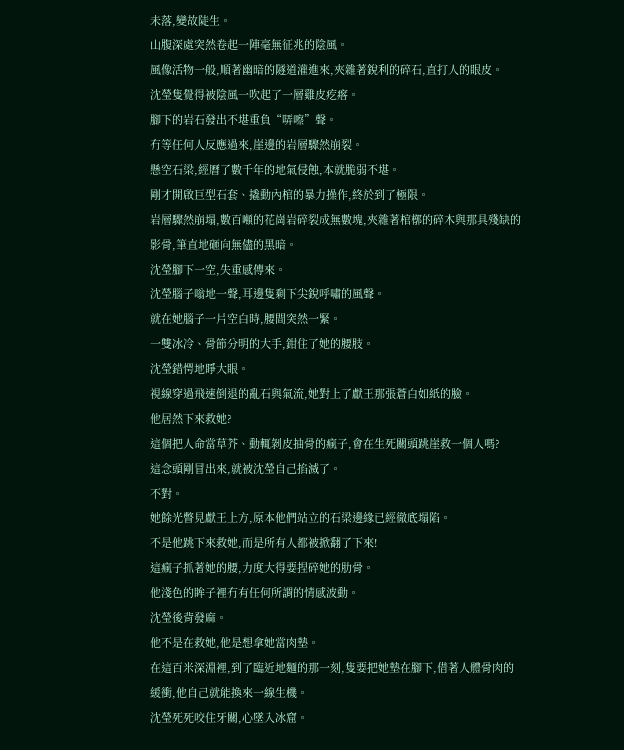未落,變故陡生。
山腹深處突然卷起一陣毫無征兆的陰風。
風像活物一般,順著幽暗的隧道灌進來,夾雜著銳利的碎石,直打人的眼皮。
沈瑩隻覺得被陰風一吹起了一層雞皮疙瘩。
腳下的岩石發出不堪重負“哢嚓”聲。
冇等任何人反應過來,崖邊的岩層驟然崩裂。
懸空石梁,經曆了數千年的地氣侵蝕,本就脆弱不堪。
剛才開啟巨型石套、撬動內棺的暴力操作,終於到了極限。
岩層驟然崩塌,數百噸的花崗岩碎裂成無數塊,夾雜著棺槨的碎木與那具殘缺的影骨,筆直地砸向無儘的黑暗。
沈瑩腳下一空,失重感傳來。
沈瑩腦子嗡地一聲,耳邊隻剩下尖銳呼嘯的風聲。
就在她腦子一片空白時,腰間突然一緊。
一雙冰冷、骨節分明的大手,鉗住了她的腰肢。
沈瑩錯愕地睜大眼。
視線穿過飛速倒退的亂石與氣流,她對上了獻王那張蒼白如紙的臉。
他居然下來救她?
這個把人命當草芥、動輒剝皮抽骨的瘋子,會在生死關頭跳崖救一個人嗎?
這念頭剛冒出來,就被沈瑩自己掐滅了。
不對。
她餘光瞥見獻王上方,原本他們站立的石梁邊緣已經徹底塌陷。
不是他跳下來救她,而是所有人都被掀翻了下來!
這瘋子抓著她的腰,力度大得要捏碎她的肋骨。
他淺色的眸子裡冇有任何所謂的情感波動。
沈瑩後背發麻。
他不是在救她,他是想拿她當肉墊。
在這百米深淵裡,到了臨近地麵的那一刻,隻要把她墊在腳下,借著人體骨肉的緩衝,他自己就能換來一線生機。
沈瑩死死咬住牙關,心墜入冰窟。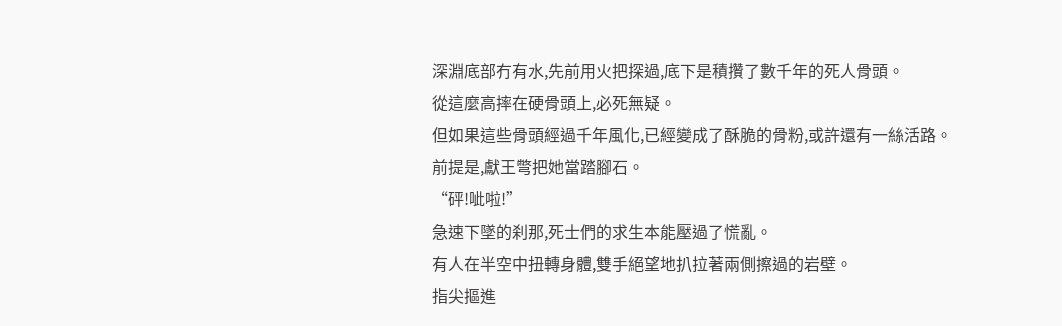深淵底部冇有水,先前用火把探過,底下是積攢了數千年的死人骨頭。
從這麼高摔在硬骨頭上,必死無疑。
但如果這些骨頭經過千年風化,已經變成了酥脆的骨粉,或許還有一絲活路。
前提是,獻王彆把她當踏腳石。
“砰!呲啦!”
急速下墜的刹那,死士們的求生本能壓過了慌亂。
有人在半空中扭轉身體,雙手絕望地扒拉著兩側擦過的岩壁。
指尖摳進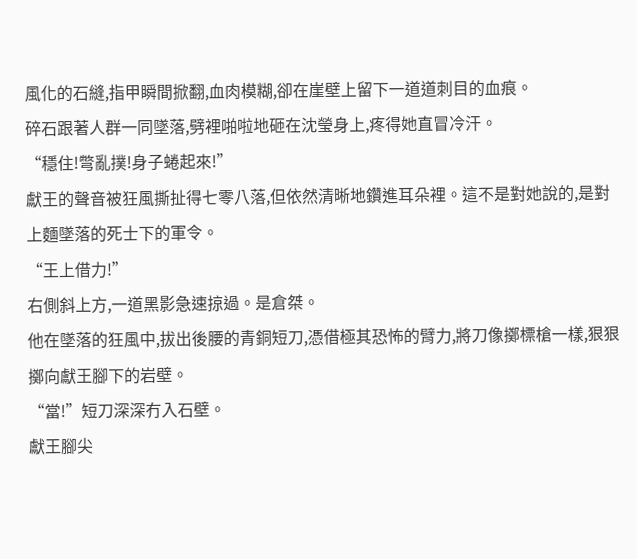風化的石縫,指甲瞬間掀翻,血肉模糊,卻在崖壁上留下一道道刺目的血痕。
碎石跟著人群一同墜落,劈裡啪啦地砸在沈瑩身上,疼得她直冒冷汗。
“穩住!彆亂撲!身子蜷起來!”
獻王的聲音被狂風撕扯得七零八落,但依然清晰地鑽進耳朵裡。這不是對她說的,是對上麵墜落的死士下的軍令。
“王上借力!”
右側斜上方,一道黑影急速掠過。是倉桀。
他在墜落的狂風中,拔出後腰的青銅短刀,憑借極其恐怖的臂力,將刀像擲標槍一樣,狠狠擲向獻王腳下的岩壁。
“當!”短刀深深冇入石壁。
獻王腳尖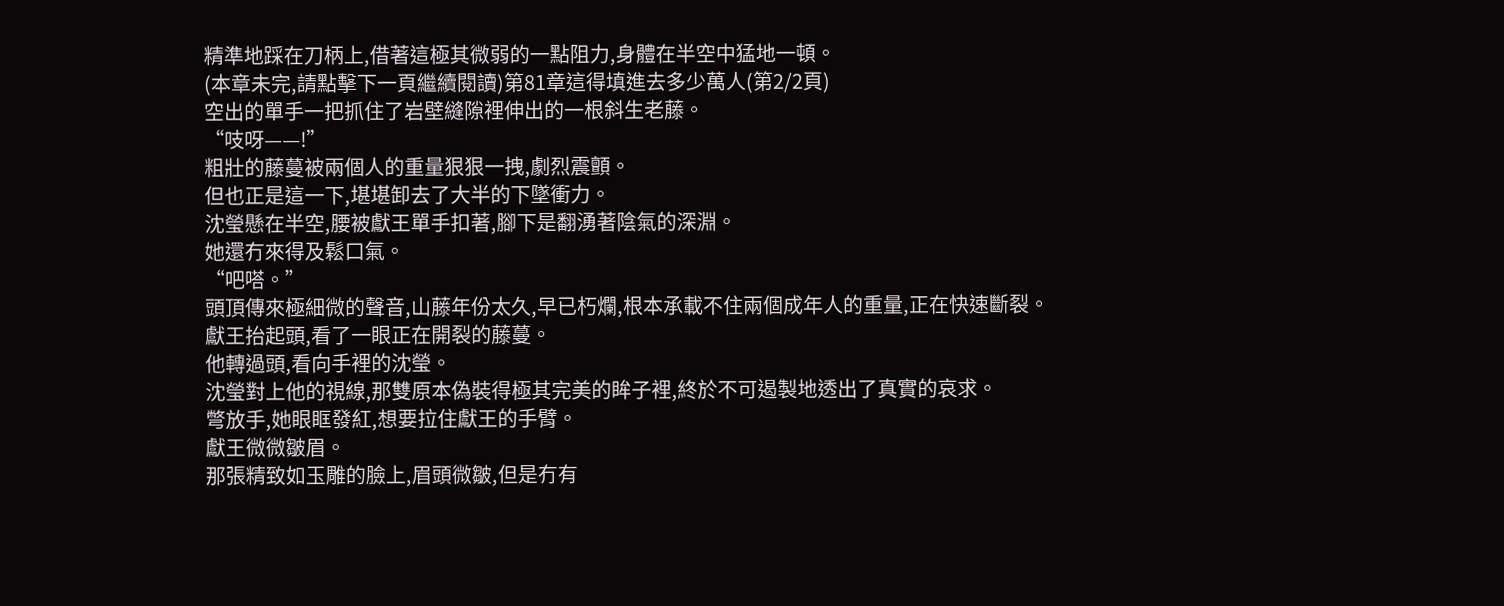精準地踩在刀柄上,借著這極其微弱的一點阻力,身體在半空中猛地一頓。
(本章未完,請點擊下一頁繼續閱讀)第81章這得填進去多少萬人(第2/2頁)
空出的單手一把抓住了岩壁縫隙裡伸出的一根斜生老藤。
“吱呀——!”
粗壯的藤蔓被兩個人的重量狠狠一拽,劇烈震顫。
但也正是這一下,堪堪卸去了大半的下墜衝力。
沈瑩懸在半空,腰被獻王單手扣著,腳下是翻湧著陰氣的深淵。
她還冇來得及鬆口氣。
“吧嗒。”
頭頂傳來極細微的聲音,山藤年份太久,早已朽爛,根本承載不住兩個成年人的重量,正在快速斷裂。
獻王抬起頭,看了一眼正在開裂的藤蔓。
他轉過頭,看向手裡的沈瑩。
沈瑩對上他的視線,那雙原本偽裝得極其完美的眸子裡,終於不可遏製地透出了真實的哀求。
彆放手,她眼眶發紅,想要拉住獻王的手臂。
獻王微微皺眉。
那張精致如玉雕的臉上,眉頭微皺,但是冇有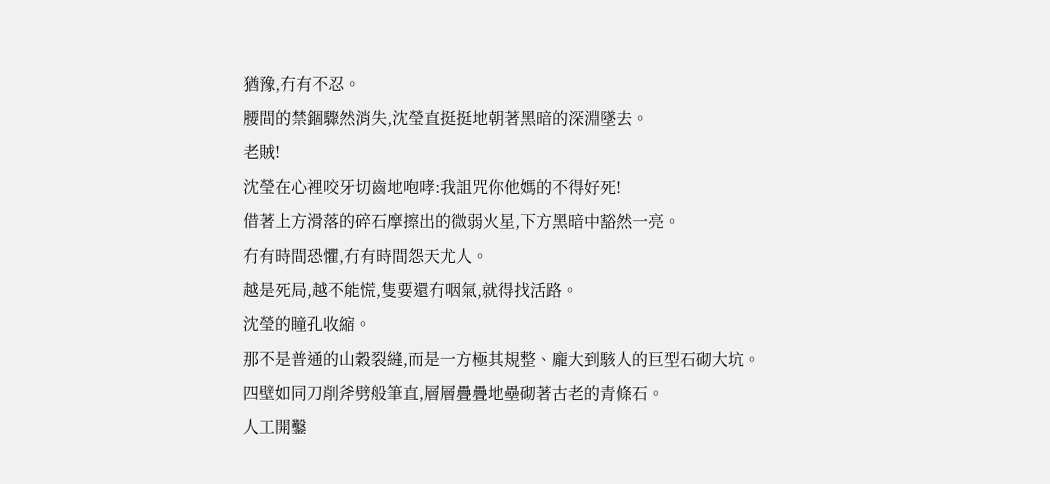猶豫,冇有不忍。
腰間的禁錮驟然消失,沈瑩直挺挺地朝著黑暗的深淵墜去。
老賊!
沈瑩在心裡咬牙切齒地咆哮:我詛咒你他媽的不得好死!
借著上方滑落的碎石摩擦出的微弱火星,下方黑暗中豁然一亮。
冇有時間恐懼,冇有時間怨天尤人。
越是死局,越不能慌,隻要還冇咽氣,就得找活路。
沈瑩的瞳孔收縮。
那不是普通的山穀裂縫,而是一方極其規整、龐大到駭人的巨型石砌大坑。
四壁如同刀削斧劈般筆直,層層疊疊地壘砌著古老的青條石。
人工開鑿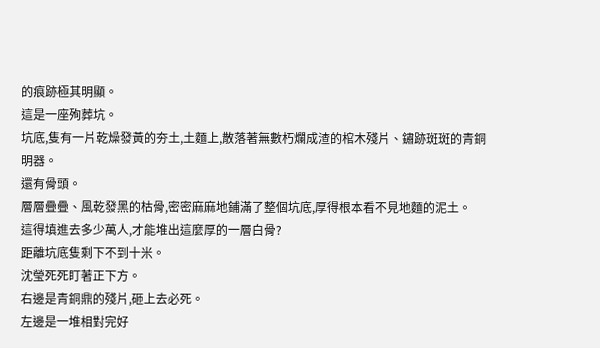的痕跡極其明顯。
這是一座殉葬坑。
坑底,隻有一片乾燥發黃的夯土,土麵上,散落著無數朽爛成渣的棺木殘片、鏽跡斑斑的青銅明器。
還有骨頭。
層層疊疊、風乾發黑的枯骨,密密麻麻地鋪滿了整個坑底,厚得根本看不見地麵的泥土。
這得填進去多少萬人,才能堆出這麼厚的一層白骨?
距離坑底隻剩下不到十米。
沈瑩死死盯著正下方。
右邊是青銅鼎的殘片,砸上去必死。
左邊是一堆相對完好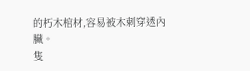的朽木棺材,容易被木刺穿透內臟。
隻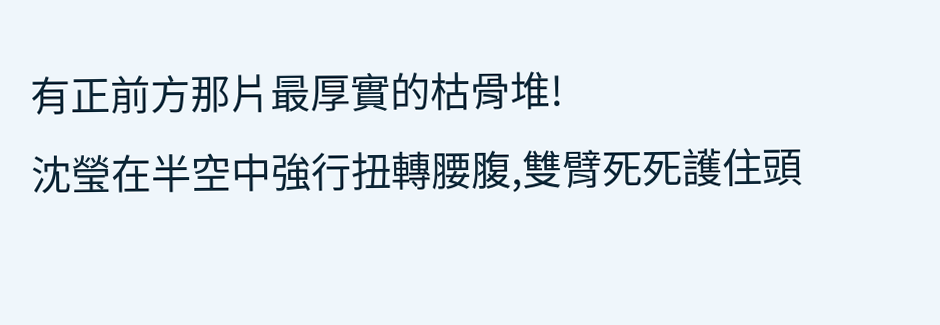有正前方那片最厚實的枯骨堆!
沈瑩在半空中強行扭轉腰腹,雙臂死死護住頭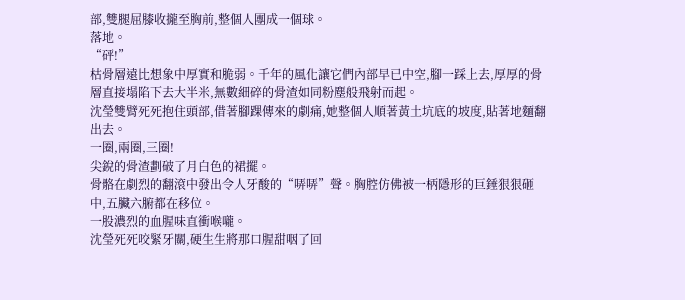部,雙腿屈膝收攏至胸前,整個人團成一個球。
落地。
“砰!”
枯骨層遠比想象中厚實和脆弱。千年的風化讓它們內部早已中空,腳一踩上去,厚厚的骨層直接塌陷下去大半米,無數細碎的骨渣如同粉塵般飛射而起。
沈瑩雙臂死死抱住頭部,借著腳踝傳來的劇痛,她整個人順著黃土坑底的坡度,貼著地麵翻出去。
一圈,兩圈,三圈!
尖銳的骨渣劃破了月白色的裙擺。
骨骼在劇烈的翻滾中發出令人牙酸的“哢哢”聲。胸腔仿佛被一柄隱形的巨錘狠狠砸中,五臟六腑都在移位。
一股濃烈的血腥味直衝喉嚨。
沈瑩死死咬緊牙關,硬生生將那口腥甜咽了回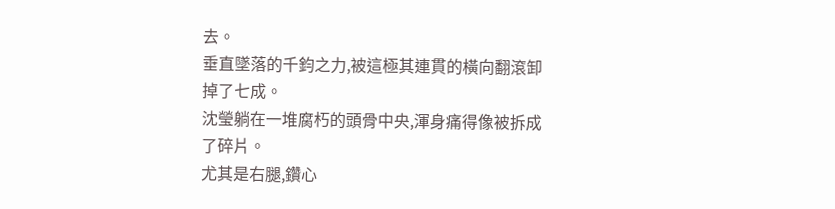去。
垂直墜落的千鈞之力,被這極其連貫的橫向翻滾卸掉了七成。
沈瑩躺在一堆腐朽的頭骨中央,渾身痛得像被拆成了碎片。
尤其是右腿,鑽心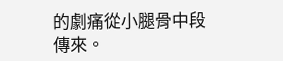的劇痛從小腿骨中段傳來。